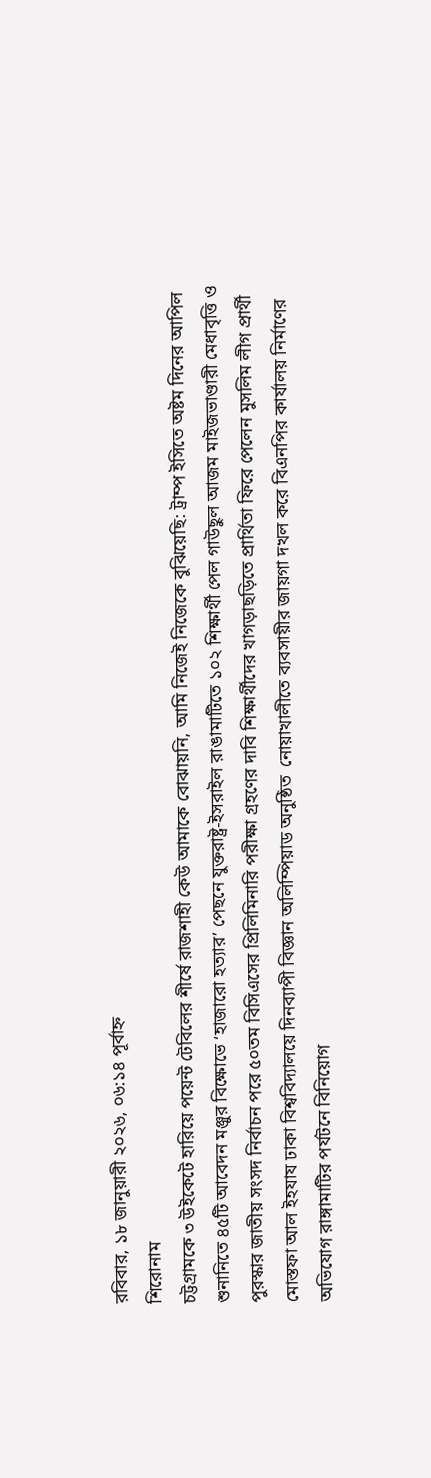রবিবার, ১৮ জানুয়ারী ২০২৬, ০৬:১৪ পূর্বাহ্ন
শিরোনাম
চট্টগ্রামকে ৩ উইকেটে হারিয়ে পয়েন্ট টেবিলের শীর্ষে রাজশাহী কেউ আমাকে বোঝায়নি, আমি নিজেই নিজেকে বুঝিয়েছি: ট্রাম্প ইসিতে অষ্টম দিনের আপিল শুনানিতে ৪৫টি আবেদন মঞ্জুর বিক্ষোভে ‘হাজারো হত্যার’ পেছনে যুক্তরাষ্ট্র-ইসরাইল রাঙামাটিতে ১০২ শিক্ষার্থী পেল গাউছুল আজম মাইজভাণ্ডারী মেধাবৃত্তি ও পুরস্কার জাতীয় সংসদ নির্বাচন পরে ৫০তম বিসিএসের প্রিলিমিনারি পরীক্ষা গ্রহণের দাবি শিক্ষার্থীদের খাগড়াছড়িতে প্রার্থিতা ফিরে পেলেন মুসলিম লীগ প্রার্থী মোস্তফা আল ইহযায ঢাকা বিশ্ববিদ্যালয়ে দিনব্যাপী বিজ্ঞান অলিম্পিয়াড অনুষ্ঠিত  নোয়াখালীতে ব্যবসায়ীর জায়গা দখল করে বিএনপির কার্যালয় নির্মাণের অভিযোগ রাঙ্গামাটির পর্যটনে বিনিয়োগ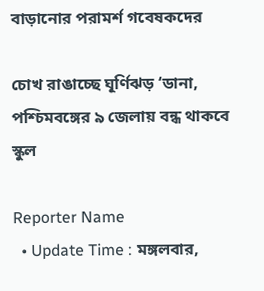বাড়ানোর পরামর্শ গবেষকদের

চোখ রাঙাচ্ছে ঘূর্ণিঝড় ‘ডানা, পশ্চিমবঙ্গের ৯ জেলায় বন্ধ থাকবে স্কুল

Reporter Name
  • Update Time : মঙ্গলবার,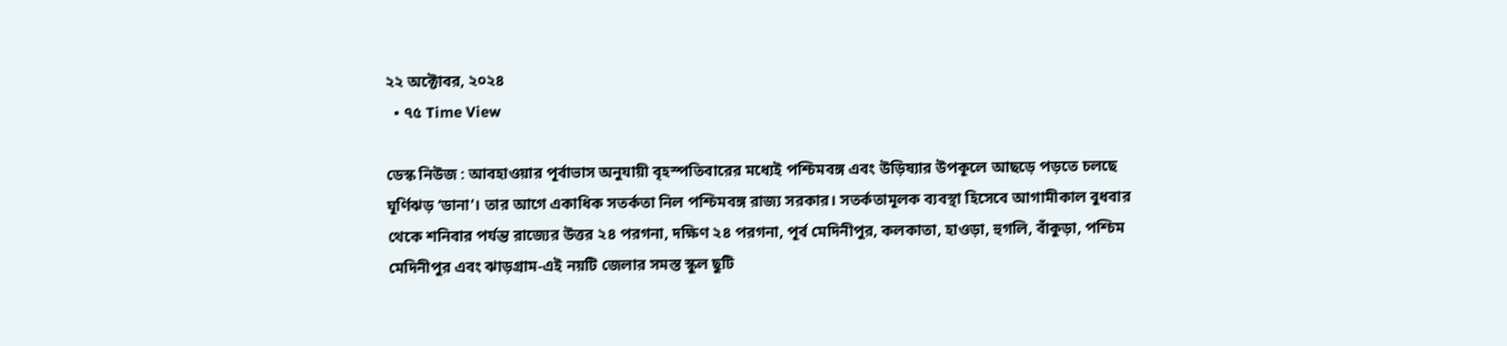২২ অক্টোবর, ২০২৪
  • ৭৫ Time View

ডেস্ক নিউজ : আবহাওয়ার পূর্বাভাস অনুযায়ী বৃহস্পতিবারের মধ্যেই পশ্চিমবঙ্গ এবং উড়িষ্যার উপকূলে আছড়ে পড়তে চলছে ঘূর্ণিঝড় ‘ডানা’। তার আগে একাধিক সতর্কতা নিল পশ্চিমবঙ্গ রাজ্য সরকার। সতর্কতামূলক ব্যবস্থা হিসেবে আগামীকাল বুধবার থেকে শনিবার পর্যন্ত রাজ্যের উত্তর ২৪ পরগনা, দক্ষিণ ২৪ পরগনা, পূর্ব মেদিনীপুর, কলকাতা, হাওড়া, হুগলি, বাঁকুড়া, পশ্চিম মেদিনীপুর এবং ঝাড়গ্রাম-এই নয়টি জেলার সমস্ত স্কুল ছুটি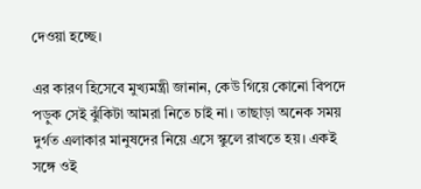দেওয়া হচ্ছে।

এর কারণ হিসেবে মুখ্যমন্ত্রী জানান, কেউ গিয়ে কোনো বিপদে পড়ুক সেই ঝুঁকিটা আমরা নিতে চাই না। তাছাড়া অনেক সময় দুর্গত এলাকার মানুষদের নিয়ে এসে স্কুলে রাখতে হয়। একই সঙ্গে ওই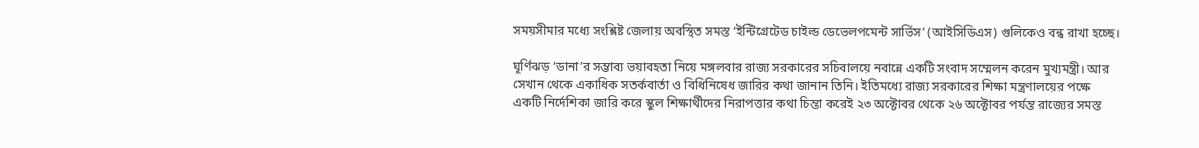সময়সীমার মধ্যে সংশ্লিষ্ট জেলায় অবস্থিত সমস্ত ‘ইন্টিগ্রেটেড চাইল্ড ডেভেলপমেন্ট সার্ভিস’ (আইসিডিএস) গুলিকেও বন্ধ রাখা হচ্ছে।

ঘূর্ণিঝড় ‘ডানা’র সম্ভাব্য ভয়াবহতা নিয়ে মঙ্গলবার রাজ্য সরকারের সচিবালয়ে নবান্নে একটি সংবাদ সম্মেলন করেন মুখ্যমন্ত্রী। আর সেখান থেকে একাধিক সতর্কবার্তা ও বিধিনিষেধ জারির কথা জানান তিনি। ইতিমধ্যে রাজ্য সরকারের শিক্ষা মন্ত্রণালয়ের পক্ষে একটি নির্দেশিকা জারি করে স্কুল শিক্ষার্থীদের নিরাপত্তার কথা চিন্তা করেই ২৩ অক্টোবর থেকে ২৬ অক্টোবর পর্যন্ত রাজ্যের সমস্ত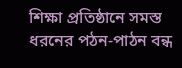শিক্ষা প্রতিষ্ঠানে সমস্ত ধরনের পঠন-পাঠন বন্ধ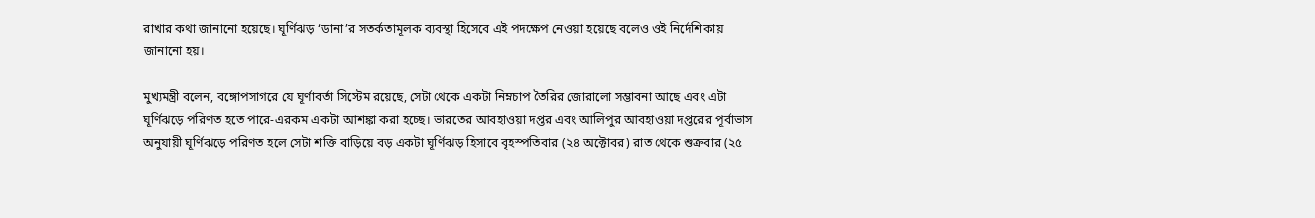রাখার কথা জানানো হয়েছে। ঘূর্ণিঝড় ‘ডানা’র সতর্কতামূলক ব্যবস্থা হিসেবে এই পদক্ষেপ নেওয়া হয়েছে বলেও ওই নির্দেশিকায় জানানো হয়।

মুখ্যমন্ত্রী বলেন, বঙ্গোপসাগরে যে ঘূর্ণাবর্তা সিস্টেম রয়েছে, সেটা থেকে একটা নিম্নচাপ তৈরির জোরালো সম্ভাবনা আছে এবং এটা ঘূর্ণিঝড়ে পরিণত হতে পারে-এরকম একটা আশঙ্কা করা হচ্ছে। ভারতের আবহাওয়া দপ্তর এবং আলিপুর আবহাওয়া দপ্তরের পূর্বাভাস অনুযায়ী ঘূর্ণিঝড়ে পরিণত হলে সেটা শক্তি বাড়িয়ে বড় একটা ঘূর্ণিঝড় হিসাবে বৃহস্পতিবার (২৪ অক্টোবর) রাত থেকে শুক্রবার (২৫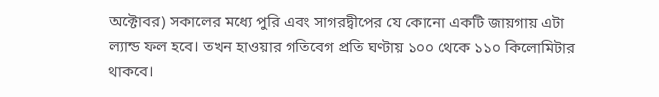অক্টোবর) সকালের মধ্যে পুরি এবং সাগরদ্বীপের যে কোনো একটি জায়গায় এটা ল্যান্ড ফল হবে। তখন হাওয়ার গতিবেগ প্রতি ঘণ্টায় ১০০ থেকে ১১০ কিলোমিটার থাকবে।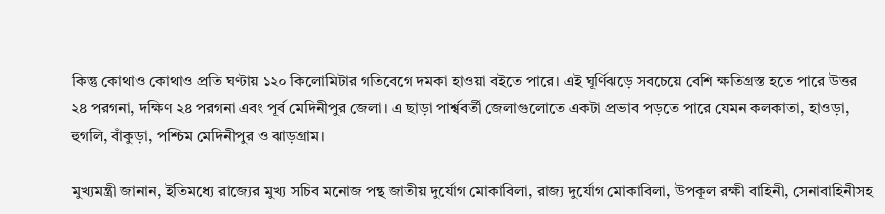কিন্তু কোথাও কোথাও প্রতি ঘণ্টায় ১২০ কিলোমিটার গতিবেগে দমকা হাওয়া বইতে পারে। এই ঘূর্ণিঝড়ে সবচেয়ে বেশি ক্ষতিগ্রস্ত হতে পারে উত্তর ২৪ পরগনা, দক্ষিণ ২৪ পরগনা এবং পূর্ব মেদিনীপুর জেলা। এ ছাড়া পার্শ্ববর্তী জেলাগুলোতে একটা প্রভাব পড়তে পারে যেমন কলকাতা, হাওড়া, হুগলি, বাঁকুড়া, পশ্চিম মেদিনীপুর ও ঝাড়গ্রাম।

মুখ্যমন্ত্রী জানান, ইতিমধ্যে রাজ্যের মুখ্য সচিব মনোজ পন্থ জাতীয় দুর্যোগ মোকাবিলা, রাজ্য দুর্যোগ মোকাবিলা, উপকূল রক্ষী বাহিনী, সেনাবাহিনীসহ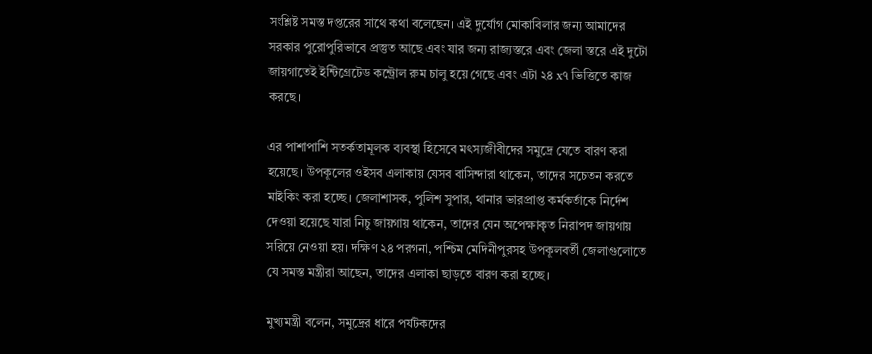সংশ্লিষ্ট সমস্ত দপ্তরের সাথে কথা বলেছেন। এই দুর্যোগ মোকাবিলার জন্য আমাদের সরকার পুরোপুরিভাবে প্রস্তুত আছে এবং যার জন্য রাজ্যস্তরে এবং জেলা স্তরে এই দুটো জায়গাতেই ইন্টিগ্রেটেড কন্ট্রোল রুম চালু হয়ে গেছে এবং এটা ২৪ x৭ ভিত্তিতে কাজ করছে।

এর পাশাপাশি সতর্কতামূলক ব্যবস্থা হিসেবে মৎস্যজীবীদের সমুদ্রে যেতে বারণ করা হয়েছে। উপকূলের ওইসব এলাকায় যেসব বাসিন্দারা থাকেন, তাদের সচেতন করতে মাইকিং করা হচ্ছে। জেলাশাসক, পুলিশ সুপার, থানার ভারপ্রাপ্ত কর্মকর্তাকে নির্দেশ দেওয়া হয়েছে যারা নিচু জায়গায় থাকেন, তাদের যেন অপেক্ষাকৃত নিরাপদ জায়গায় সরিয়ে নেওয়া হয়। দক্ষিণ ২৪ পরগনা, পশ্চিম মেদিনীপুরসহ উপকূলবর্তী জেলাগুলোতে যে সমস্ত মন্ত্রীরা আছেন, তাদের এলাকা ছাড়তে বারণ করা হচ্ছে।

মুখ্যমন্ত্রী বলেন, সমুদ্রের ধারে পর্যটকদের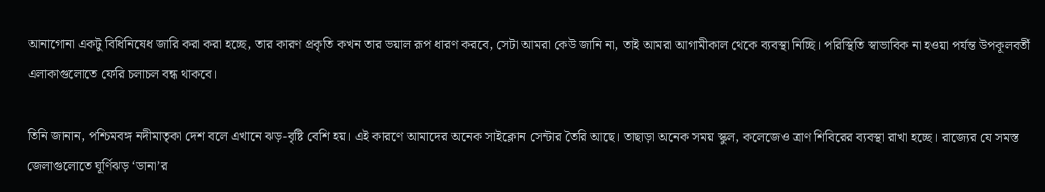আনাগোনা একটু বিধিনিষেধ জারি করা করা হচ্ছে, তার কারণ প্রকৃতি কখন তার ভয়াল রূপ ধারণ করবে, সেটা আমরা কেউ জানি না, তাই আমরা আগামীকাল থেকে ব্যবস্থা নিচ্ছি। পরিস্থিতি স্বাভাবিক না হওয়া পর্যন্ত উপকূলবর্তী এলাকাগুলোতে ফেরি চলাচল বন্ধ থাকবে।

তিনি জানান, পশ্চিমবঙ্গ নদীমাতৃকা দেশ বলে এখানে ঝড়-বৃষ্টি বেশি হয়। এই কারণে আমাদের অনেক সাইক্লোন সেন্টার তৈরি আছে। তাছাড়া অনেক সময় স্কুল, কলেজেও ত্রাণ শিবিরের ব্যবস্থা রাখা হচ্ছে। রাজ্যের যে সমস্ত জেলাগুলোতে ঘূর্ণিঝড় ‘ডানা’র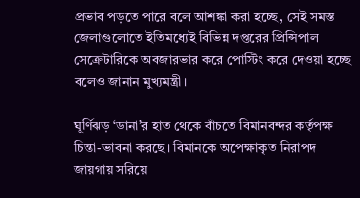প্রভাব পড়তে পারে বলে আশঙ্কা করা হচ্ছে, সেই সমস্ত জেলাগুলোতে ইতিমধ্যেই বিভিন্ন দপ্তরের প্রিন্সিপাল সেক্রেটারিকে অবজারভার করে পোস্টিং করে দেওয়া হচ্ছে বলেও জানান মুখ্যমন্ত্রী।

ঘূর্ণিঝড় ‘ডানা’র হাত থেকে বাঁচতে বিমানবন্দর কর্তৃপক্ষ চিন্তা-ভাবনা করছে। বিমানকে অপেক্ষাকৃত নিরাপদ জায়গায় সরিয়ে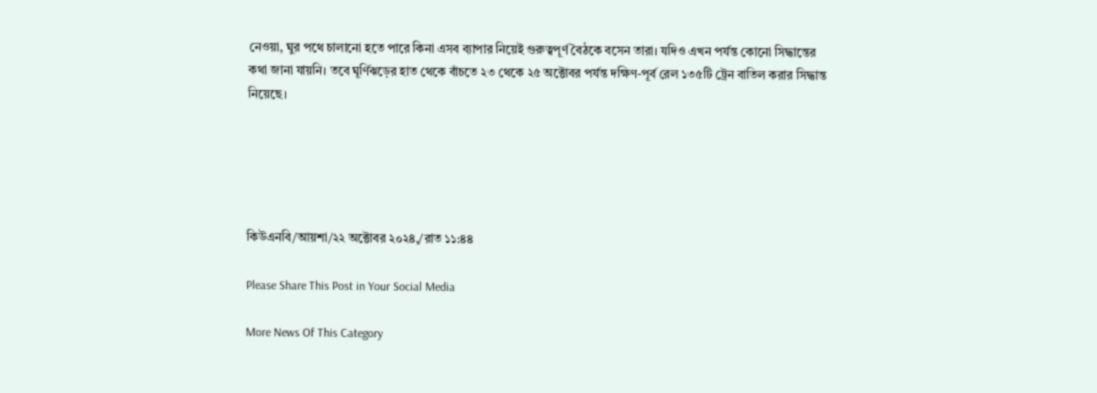নেওয়া, ঘুর পথে চালানো হতে পারে কিনা এসব ব্যাপার নিয়েই গুরুত্বপূর্ণ বৈঠকে বসেন তারা। যদিও এখন পর্যন্ত কোনো সিদ্ধান্তের কথা জানা যায়নি। তবে ঘূর্ণিঝড়ের হাত থেকে বাঁচতে ২৩ থেকে ২৫ অক্টোবর পর্যন্ত দক্ষিণ-পূর্ব রেল ১৩৫টি ট্রেন বাতিল করার সিদ্ধান্ত নিয়েছে।





কিউএনবি/আয়শা/২২ অক্টোবর ২০২৪,/রাত ১১:৪৪

Please Share This Post in Your Social Media

More News Of This Category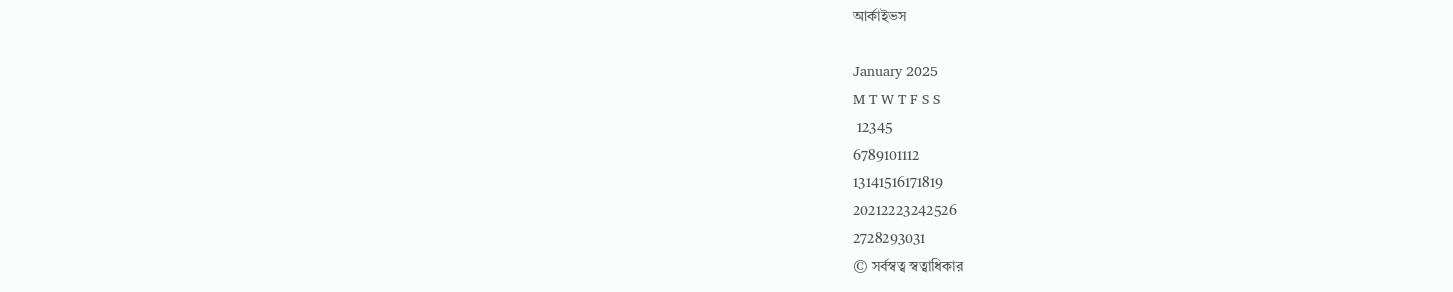আর্কাইভস

January 2025
M T W T F S S
 12345
6789101112
13141516171819
20212223242526
2728293031
© সর্বস্বত্ব স্বত্বাধিকার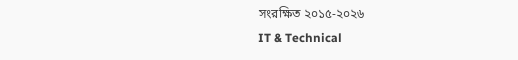সংরক্ষিত ২০১৫-২০২৬
IT & Technical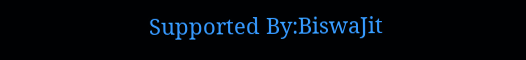Supported By:BiswaJit